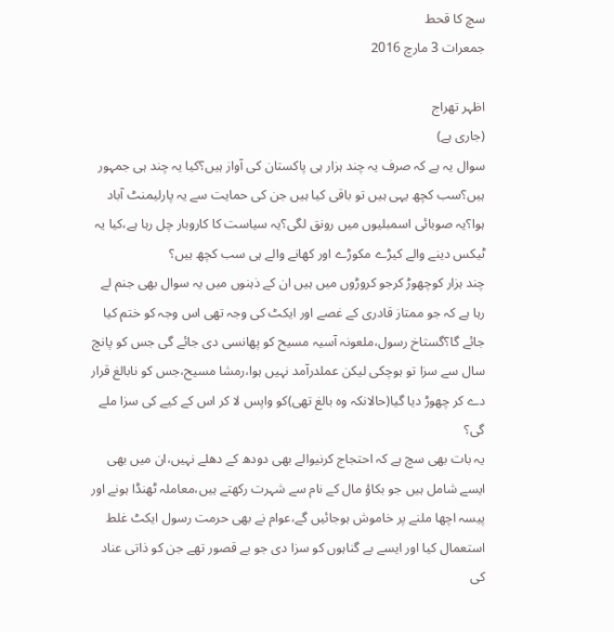سچ کا قحط
جمعرات 3 مارچ 2016

اظہر تھراج
(جاری ہے)
سوال یہ ہے کہ صرف یہ چند ہزار ہی پاکستان کی آواز ہیں؟کیا یہ چند ہی جمہور ہیں؟سب کچھ یہی ہیں تو باقی کیا ہیں جن کی حمایت سے یہ پارلیمنٹ آباد ہوا؟یہ صوبائی اسمبلیوں میں رونق لگی؟یہ سیاست کا کاروبار چل رہا ہے،کیا یہ ٹیکس دینے والے کیڑے مکوڑے اور کھانے والے ہی سب کچھ ہیں؟
چند ہزار کوچھوڑ کرجو کروڑوں میں ہیں ان کے ذہنوں میں یہ سوال بھی جنم لے رہا ہے کہ جو ممتاز قادری کے غصے اور ایکٹ کی وجہ تھی اس وجہ کو ختم کیا جائے گا؟گستاخ رسول،ملعونہ آسیہ مسیح کو پھانسی دی جائے گی جس کو پانچ سال سے سزا تو ہوچکی لیکن عملدرآمد نہیں ہوا،رمشا مسیح،جس کو نابالغ قرار دے کر چھوڑ دیا گیا(حالانکہ وہ بالغ تھی)کو واپس لا کر اس کے کیے کی سزا ملے گی؟
یہ بات بھی سچ ہے کہ احتجاج کرنیوالے بھی دودھ کے دھلے نہیں،ان میں بھی ایسے شامل ہیں جو بکاؤ مال کے نام سے شہرت رکھتے ہیں،معاملہ ٹھنڈا ہونے اور پیسہ اچھا ملنے پر خاموش ہوجائیں گے،عوام نے بھی حرمت رسول ایکٹ غلط استعمال کیا اور ایسے بے گناہوں کو سزا دی جو بے قصور تھے جن کو ذاتی عناد کی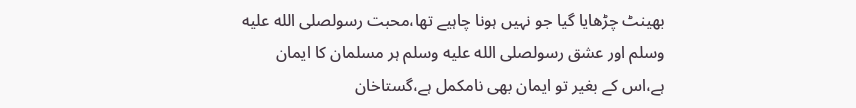بھینٹ چڑھایا گیا جو نہیں ہونا چاہیے تھا،محبت رسولصلى الله عليه وسلم اور عشق رسولصلى الله عليه وسلم ہر مسلمان کا ایمان ہے،اس کے بغیر تو ایمان بھی نامکمل ہے،گستاخان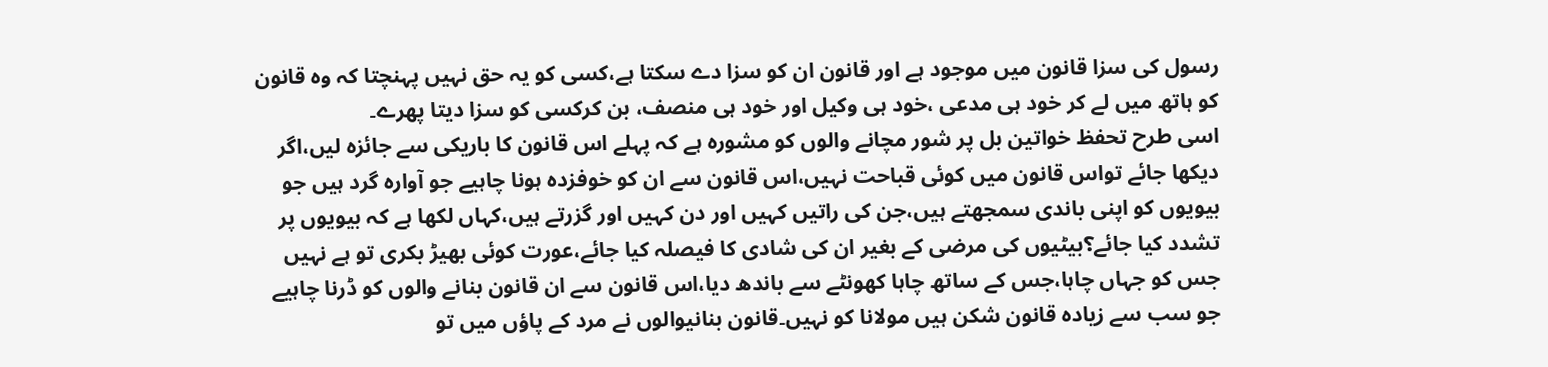رسول کی سزا قانون میں موجود ہے اور قانون ان کو سزا دے سکتا ہے،کسی کو یہ حق نہیں پہنچتا کہ وہ قانون کو ہاتھ میں لے کر خود ہی مدعی ،خود ہی وکیل اور خود ہی منصف، بن کرکسی کو سزا دیتا پھرے۔
اسی طرح تحفظ خواتین بل پر شور مچانے والوں کو مشورہ ہے کہ پہلے اس قانون کا باریکی سے جائزہ لیں،اگر دیکھا جائے تواس قانون میں کوئی قباحت نہیں،اس قانون سے ان کو خوفزدہ ہونا چاہیے جو آوارہ گرد ہیں جو بیویوں کو اپنی باندی سمجھتے ہیں،جن کی راتیں کہیں اور دن کہیں اور گزرتے ہیں،کہاں لکھا ہے کہ بیویوں پر تشدد کیا جائے؟بیٹیوں کی مرضی کے بغیر ان کی شادی کا فیصلہ کیا جائے،عورت کوئی بھیڑ بکری تو ہے نہیں جس کو جہاں چاہا،جس کے ساتھ چاہا کھونٹے سے باندھ دیا،اس قانون سے ان قانون بنانے والوں کو ڈرنا چاہیے جو سب سے زیادہ قانون شکن ہیں مولانا کو نہیں۔قانون بنانیوالوں نے مرد کے پاؤں میں تو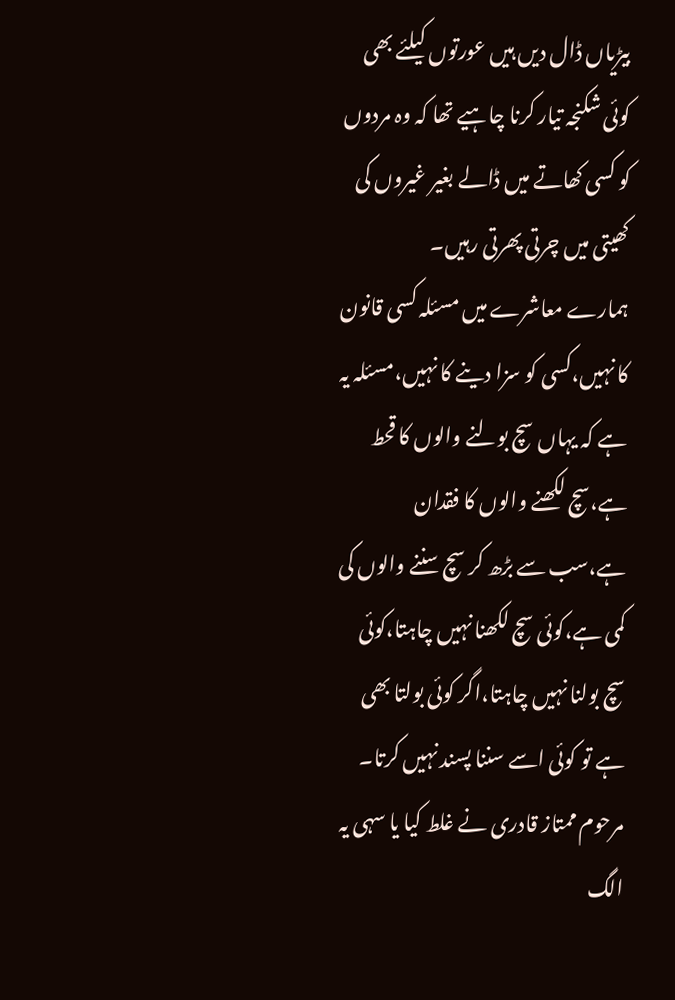بیڑیاں ڈال دیں ہیں عورتوں کیلئے بھی کوئی شکنجہ تیار کرنا چاہیے تھا کہ وہ مردوں کو کسی کھاتے میں ڈالے بغیر غیروں کی کھیتی میں چرتی پھرتی رہیں۔
ہمارے معاشرے میں مسئلہ کسی قانون کا نہیں،کسی کو سزا دینے کا نہیں،مسئلہ یہ ہے کہ یہاں سچ بولنے والوں کا قحط ہے،سچ لکھنے والوں کا فقدان ہے،سب سے بڑھ کر سچ سننے والوں کی کمی ہے،کوئی سچ لکھنا نہیں چاہتا،کوئی سچ بولنا نہیں چاہتا،اگر کوئی بولتا بھی ہے تو کوئی اسے سننا پسند نہیں کرتا۔
مرحوم ممتاز قادری نے غلط کیا یا سہی یہ الگ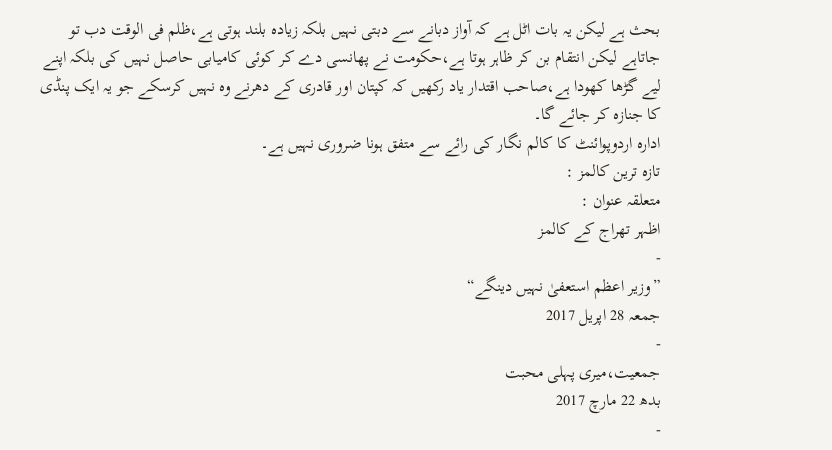بحث ہے لیکن یہ بات اٹل ہے کہ آواز دبانے سے دبتی نہیں بلکہ زیادہ بلند ہوتی ہے،ظلم فی الوقت دب تو جاتاہے لیکن انتقام بن کر ظاہر ہوتا ہے،حکومت نے پھانسی دے کر کوئی کامیابی حاصل نہیں کی بلکہ اپنے لیے گڑھا کھودا ہے،صاحب اقتدار یاد رکھیں کہ کپتان اور قادری کے دھرنے وہ نہیں کرسکے جو یہ ایک پنڈی کا جنازہ کر جائے گا۔
ادارہ اردوپوائنٹ کا کالم نگار کی رائے سے متفق ہونا ضروری نہیں ہے۔
تازہ ترین کالمز :
متعلقہ عنوان :
اظہر تھراج کے کالمز
-
”وزیر اعظم استعفیٰ نہیں دینگے“
جمعہ 28 اپریل 2017
-
جمعیت،میری پہلی محبت
بدھ 22 مارچ 2017
-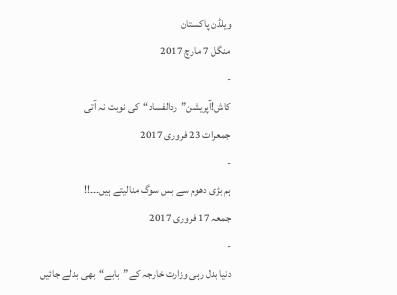ویلڈن پاکستان
منگل 7 مارچ 2017
-
کاش!آپریشن”ردالفساد“کی نوبت نہ آتی
جمعرات 23 فروری 2017
-
ہم بڑی دھوم سے بس سوگ منالیتے ہیں۔۔۔!!
جمعہ 17 فروری 2017
-
دنیا بدل رہی وزارت خارجہ کے”بابے“بھی بدلے جائیں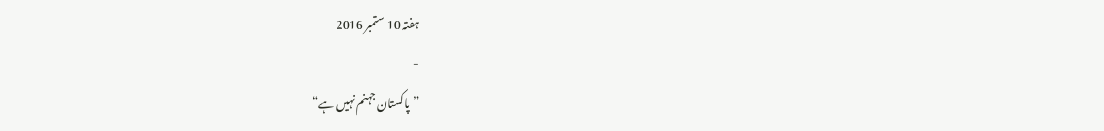ہفتہ 10 ستمبر 2016
-
”پاکستان جہنم نہیں ہے“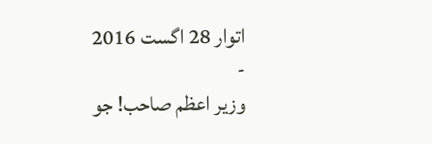اتوار 28 اگست 2016
-
وزیر اعظم صاحب! جو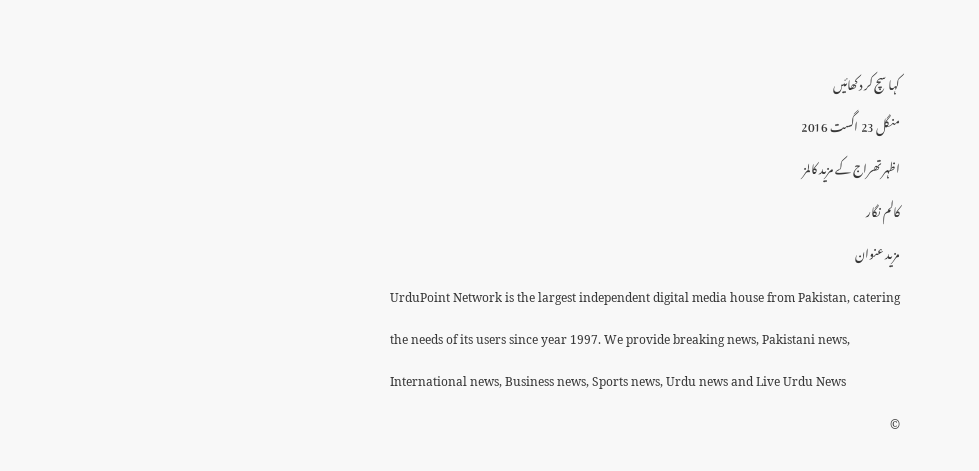کہا سچ کر دکھائیں
منگل 23 اگست 2016
اظہر تھراج کے مزید کالمز
کالم نگار
مزید عنوان
UrduPoint Network is the largest independent digital media house from Pakistan, catering the needs of its users since year 1997. We provide breaking news, Pakistani news, International news, Business news, Sports news, Urdu news and Live Urdu News
©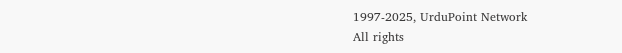1997-2025, UrduPoint Network
All rights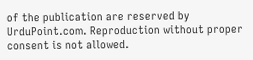of the publication are reserved by UrduPoint.com. Reproduction without proper consent is not allowed.